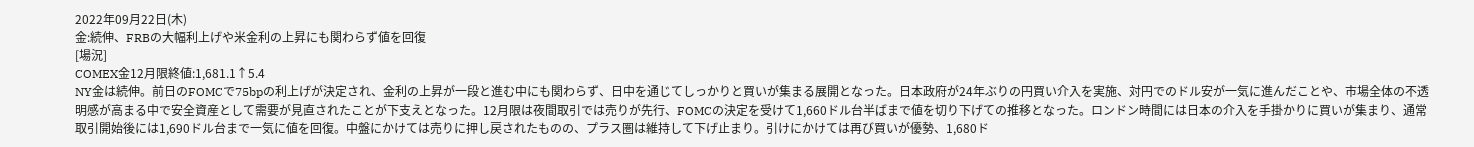2022年09月22日(木)
金:続伸、FRBの大幅利上げや米金利の上昇にも関わらず値を回復
[場況]
COMEX金12月限終値:1,681.1↑5.4
NY金は続伸。前日のFOMCで75bpの利上げが決定され、金利の上昇が一段と進む中にも関わらず、日中を通じてしっかりと買いが集まる展開となった。日本政府が24年ぶりの円買い介入を実施、対円でのドル安が一気に進んだことや、市場全体の不透明感が高まる中で安全資産として需要が見直されたことが下支えとなった。12月限は夜間取引では売りが先行、FOMCの決定を受けて1,660ドル台半ばまで値を切り下げての推移となった。ロンドン時間には日本の介入を手掛かりに買いが集まり、通常取引開始後には1,690ドル台まで一気に値を回復。中盤にかけては売りに押し戻されたものの、プラス圏は維持して下げ止まり。引けにかけては再び買いが優勢、1,680ド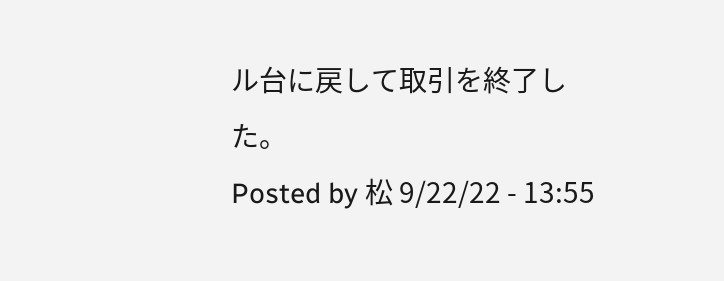ル台に戻して取引を終了した。
Posted by 松 9/22/22 - 13:55